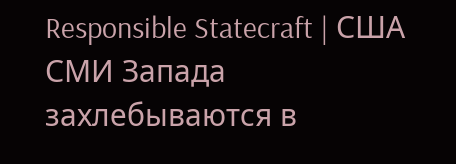Responsible Statecraft | США
СМИ Запада захлебываются в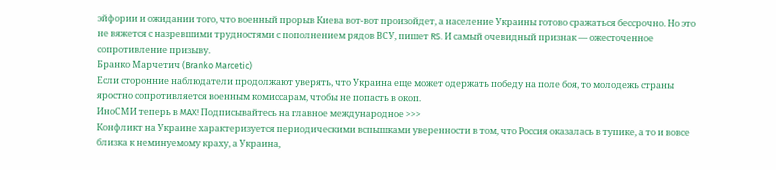эйфории и ожидании того, что военный прорыв Киева вот-вот произойдет, а население Украины готово сражаться бессрочно. Но это не вяжется с назревшими трудностями с пополнением рядов ВСУ, пишет RS. И самый очевидный признак — ожесточенное сопротивление призыву.
Бранко Марчетич (Branko Marcetic)
Если сторонние наблюдатели продолжают уверять, что Украина еще может одержать победу на поле боя, то молодежь страны яростно сопротивляется военным комиссарам, чтобы не попасть в окоп.
ИноСМИ теперь в MAX! Подписывайтесь на главное международное >>>
Конфликт на Украине характеризуется периодическими вспышками уверенности в том, что Россия оказалась в тупике, а то и вовсе близка к неминуемому краху, а Украина,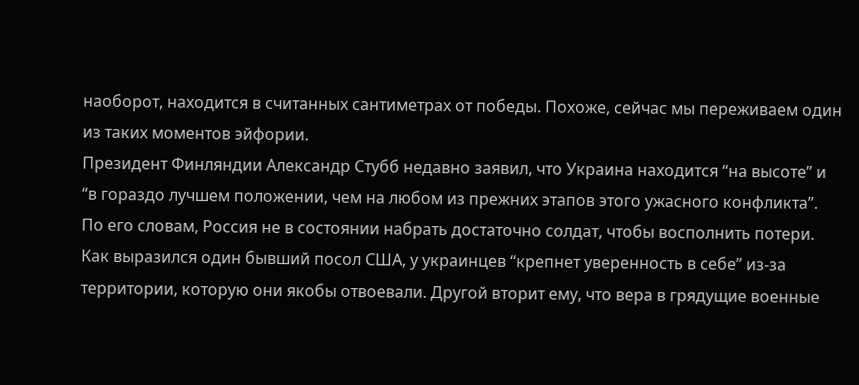наоборот, находится в считанных сантиметрах от победы. Похоже, сейчас мы переживаем один из таких моментов эйфории.
Президент Финляндии Александр Стубб недавно заявил, что Украина находится “на высоте” и “в гораздо лучшем положении, чем на любом из прежних этапов этого ужасного конфликта”. По его словам, Россия не в состоянии набрать достаточно солдат, чтобы восполнить потери. Как выразился один бывший посол США, у украинцев “крепнет уверенность в себе” из-за территории, которую они якобы отвоевали. Другой вторит ему, что вера в грядущие военные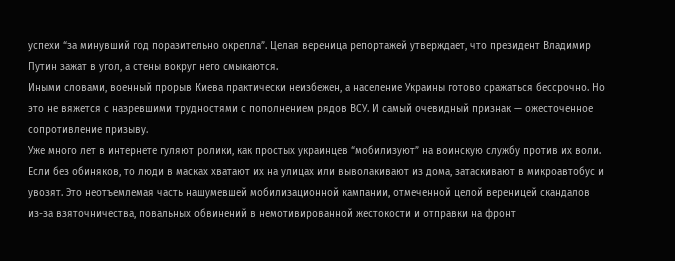успехи “за минувший год поразительно окрепла”. Целая вереница репортажей утверждает, что президент Владимир Путин зажат в угол, а стены вокруг него смыкаются.
Иными словами, военный прорыв Киева практически неизбежен, а население Украины готово сражаться бессрочно. Но это не вяжется с назревшими трудностями с пополнением рядов ВСУ. И самый очевидный признак — ожесточенное сопротивление призыву.
Уже много лет в интернете гуляют ролики, как простых украинцев “мобилизуют” на воинскую службу против их воли. Если без обиняков, то люди в масках хватают их на улицах или выволакивают из дома, затаскивают в микроавтобус и увозят. Это неотъемлемая часть нашумевшей мобилизационной кампании, отмеченной целой вереницей скандалов из-за взяточничества, повальных обвинений в немотивированной жестокости и отправки на фронт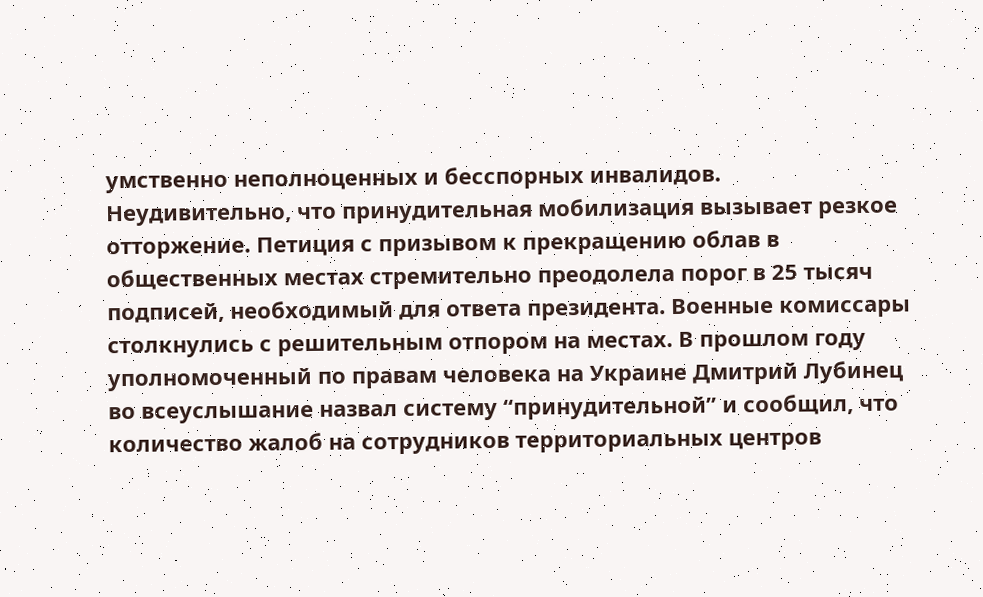умственно неполноценных и бесспорных инвалидов.
Неудивительно, что принудительная мобилизация вызывает резкое отторжение. Петиция с призывом к прекращению облав в общественных местах стремительно преодолела порог в 25 тысяч подписей, необходимый для ответа президента. Военные комиссары столкнулись с решительным отпором на местах. В прошлом году уполномоченный по правам человека на Украине Дмитрий Лубинец во всеуслышание назвал систему “принудительной” и сообщил, что количество жалоб на сотрудников территориальных центров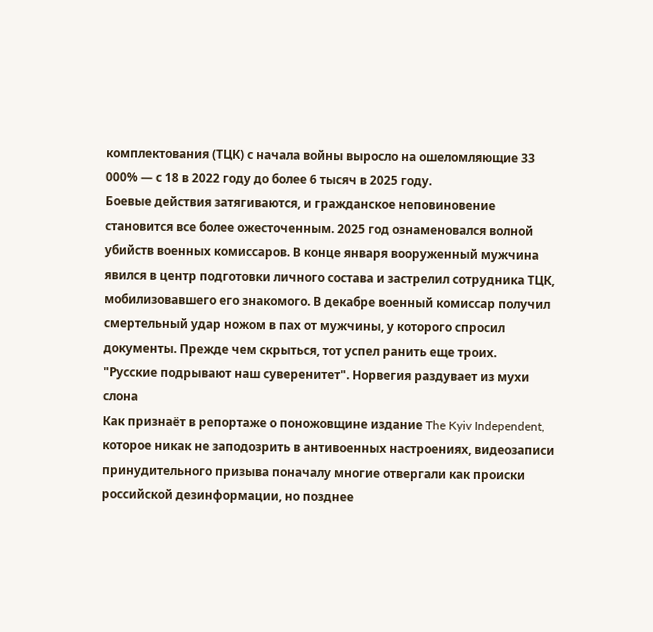комплектования (ТЦК) с начала войны выросло на ошеломляющие 33 000% — с 18 в 2022 году до более 6 тысяч в 2025 году.
Боевые действия затягиваются, и гражданское неповиновение становится все более ожесточенным. 2025 год ознаменовался волной убийств военных комиссаров. В конце января вооруженный мужчина явился в центр подготовки личного состава и застрелил сотрудника ТЦК, мобилизовавшего его знакомого. В декабре военный комиссар получил смертельный удар ножом в пах от мужчины, у которого спросил документы. Прежде чем скрыться, тот успел ранить еще троих.
"Русские подрывают наш суверенитет". Норвегия раздувает из мухи слона
Как признаёт в репортаже о поножовщине издание The Kyiv Independent, которое никак не заподозрить в антивоенных настроениях, видеозаписи принудительного призыва поначалу многие отвергали как происки российской дезинформации, но позднее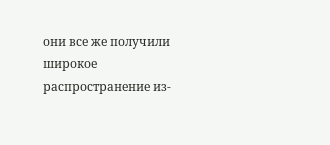они все же получили широкое распространение из-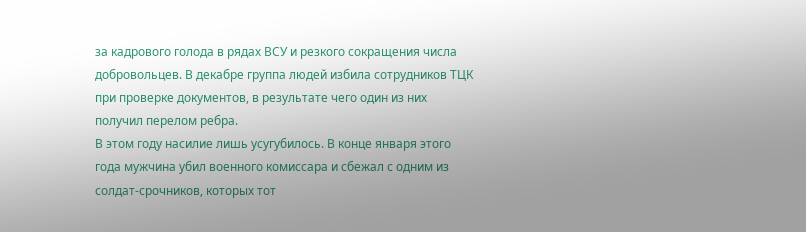за кадрового голода в рядах ВСУ и резкого сокращения числа добровольцев. В декабре группа людей избила сотрудников ТЦК при проверке документов, в результате чего один из них получил перелом ребра.
В этом году насилие лишь усугубилось. В конце января этого года мужчина убил военного комиссара и сбежал с одним из солдат-срочников, которых тот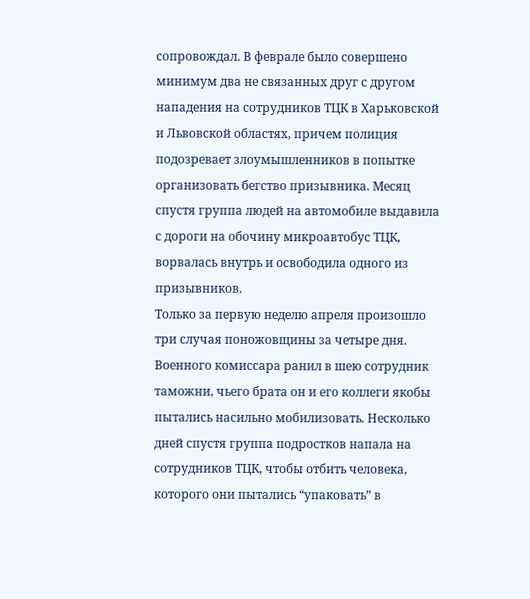сопровождал. В феврале было совершено минимум два не связанных друг с другом нападения на сотрудников ТЦК в Харьковской и Львовской областях, причем полиция подозревает злоумышленников в попытке организовать бегство призывника. Месяц спустя группа людей на автомобиле выдавила с дороги на обочину микроавтобус ТЦК, ворвалась внутрь и освободила одного из призывников.
Только за первую неделю апреля произошло три случая поножовщины за четыре дня. Военного комиссара ранил в шею сотрудник таможни, чьего брата он и его коллеги якобы пытались насильно мобилизовать. Несколько дней спустя группа подростков напала на сотрудников ТЦК, чтобы отбить человека, которого они пытались “упаковать” в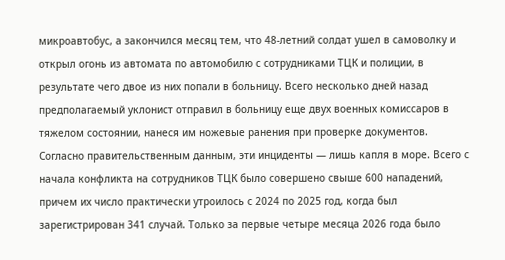микроавтобус, а закончился месяц тем, что 48-летний солдат ушел в самоволку и открыл огонь из автомата по автомобилю с сотрудниками ТЦК и полиции, в результате чего двое из них попали в больницу. Всего несколько дней назад предполагаемый уклонист отправил в больницу еще двух военных комиссаров в тяжелом состоянии, нанеся им ножевые ранения при проверке документов.
Согласно правительственным данным, эти инциденты — лишь капля в море. Всего с начала конфликта на сотрудников ТЦК было совершено свыше 600 нападений, причем их число практически утроилось с 2024 по 2025 год, когда был зарегистрирован 341 случай. Только за первые четыре месяца 2026 года было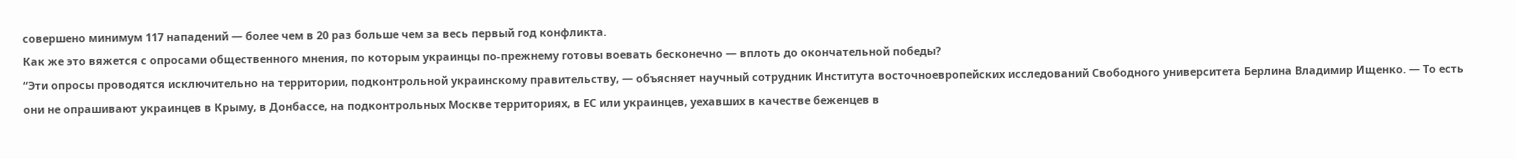совершено минимум 117 нападений — более чем в 20 раз больше чем за весь первый год конфликта.
Как же это вяжется с опросами общественного мнения, по которым украинцы по-прежнему готовы воевать бесконечно — вплоть до окончательной победы?
“Эти опросы проводятся исключительно на территории, подконтрольной украинскому правительству, — объясняет научный сотрудник Института восточноевропейских исследований Свободного университета Берлина Владимир Ищенко. — То есть они не опрашивают украинцев в Крыму, в Донбассе, на подконтрольных Москве территориях, в ЕС или украинцев, уехавших в качестве беженцев в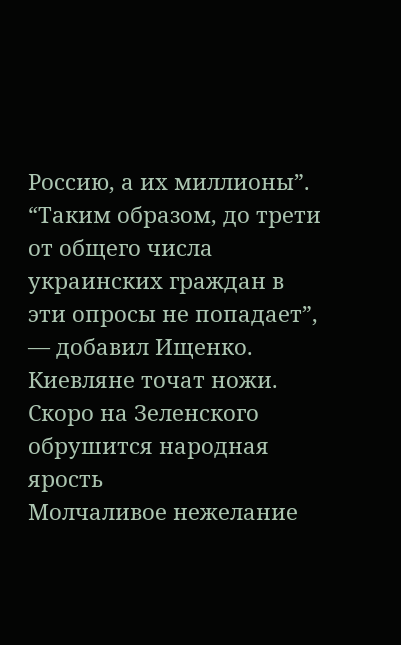Россию, а их миллионы”.
“Таким образом, до трети от общего числа украинских граждан в эти опросы не попадает”, — добавил Ищенко.
Киевляне точат ножи. Скоро на Зеленского обрушится народная ярость
Молчаливое нежелание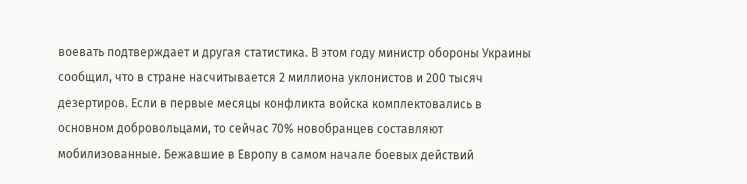воевать подтверждает и другая статистика. В этом году министр обороны Украины сообщил, что в стране насчитывается 2 миллиона уклонистов и 200 тысяч дезертиров. Если в первые месяцы конфликта войска комплектовались в основном добровольцами, то сейчас 70% новобранцев составляют мобилизованные. Бежавшие в Европу в самом начале боевых действий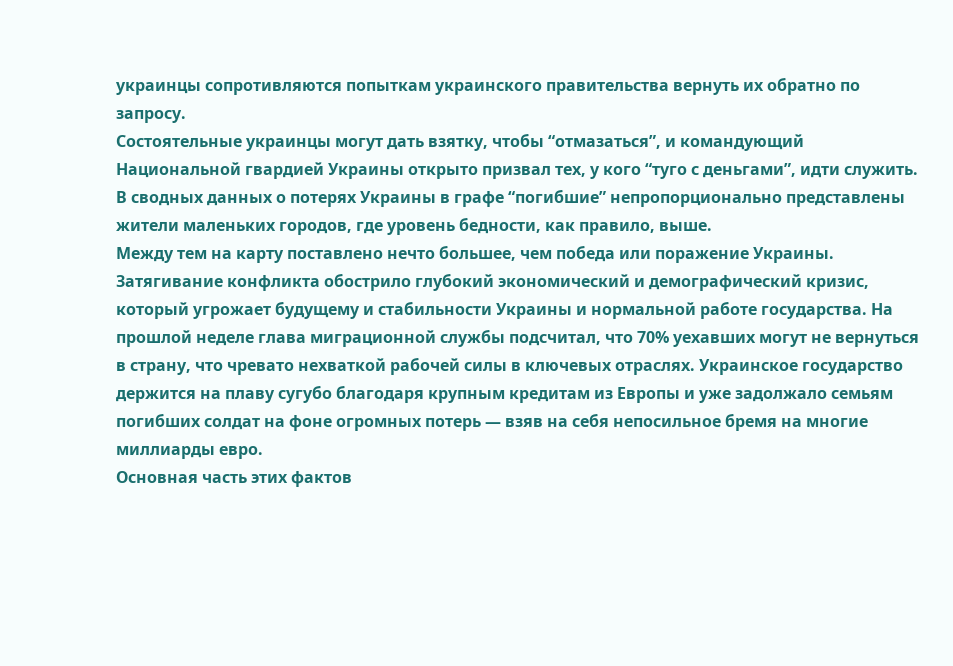украинцы сопротивляются попыткам украинского правительства вернуть их обратно по запросу.
Состоятельные украинцы могут дать взятку, чтобы “отмазаться”, и командующий Национальной гвардией Украины открыто призвал тех, у кого “туго с деньгами”, идти служить. В сводных данных о потерях Украины в графе “погибшие” непропорционально представлены жители маленьких городов, где уровень бедности, как правило, выше.
Между тем на карту поставлено нечто большее, чем победа или поражение Украины. Затягивание конфликта обострило глубокий экономический и демографический кризис, который угрожает будущему и стабильности Украины и нормальной работе государства. На прошлой неделе глава миграционной службы подсчитал, что 70% уехавших могут не вернуться в страну, что чревато нехваткой рабочей силы в ключевых отраслях. Украинское государство держится на плаву сугубо благодаря крупным кредитам из Европы и уже задолжало семьям погибших солдат на фоне огромных потерь — взяв на себя непосильное бремя на многие миллиарды евро.
Основная часть этих фактов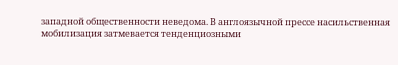западной общественности неведома. В англоязычной прессе насильственная мобилизация затмевается тенденциозными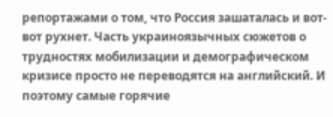репортажами о том, что Россия зашаталась и вот-вот рухнет. Часть украиноязычных сюжетов о трудностях мобилизации и демографическом кризисе просто не переводятся на английский. И поэтому самые горячие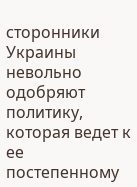сторонники Украины невольно одобряют политику, которая ведет к ее постепенному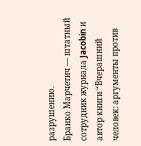разрушению.
Бранко Марчетич — штатный сотрудник журнала Jacobin и автор книги “Вчерашний человек: аргументы против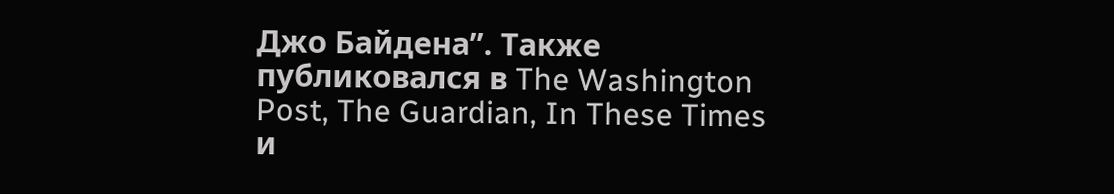Джо Байдена”. Также публиковался в The Washington Post, The Guardian, In These Times и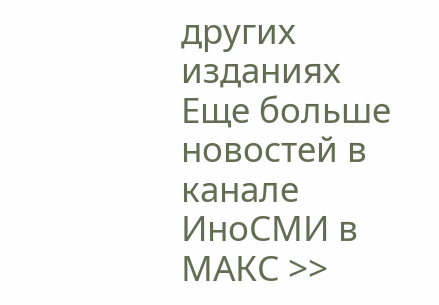других изданиях
Еще больше новостей в канале ИноСМИ в МАКС >>